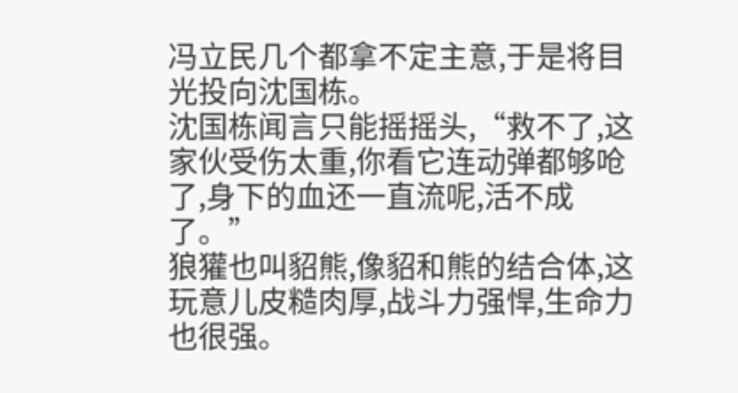冯立民几个都拿不定主意,于是将目光投向沈国栋。
沈国栋闻言只能摇摇头,“救不了,这家伙受伤太重,你看它连动弹都够呛了,身下的血还一直流呢,活不成了。”
狼獾也叫貂熊,像貂和熊的结合体,这玩意儿皮糙肉厚,战斗力强悍,生命力也很强。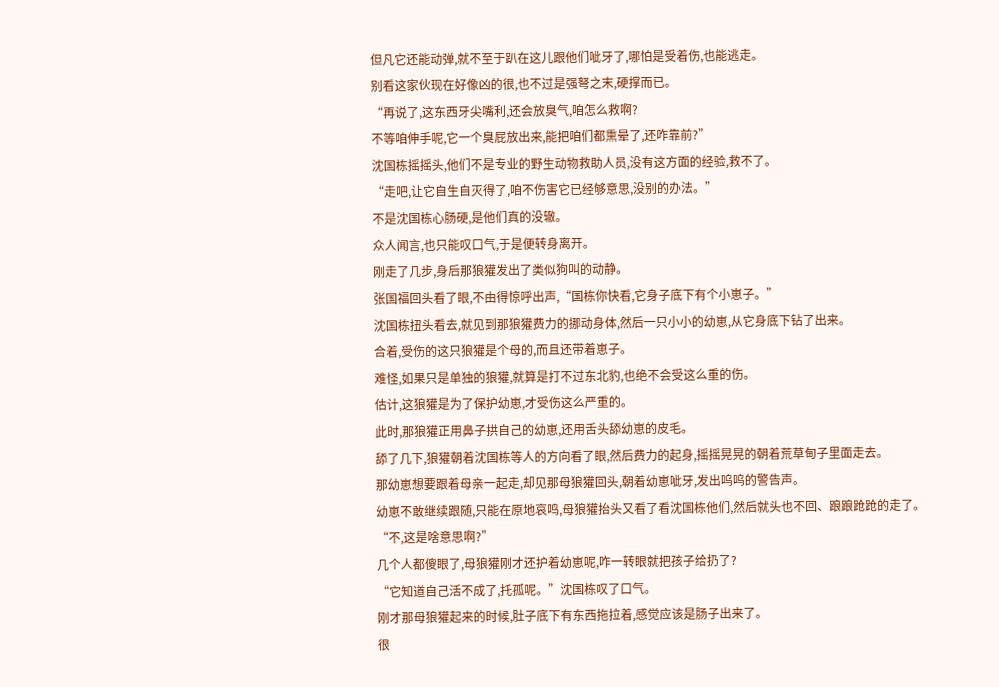但凡它还能动弹,就不至于趴在这儿跟他们呲牙了,哪怕是受着伤,也能逃走。
别看这家伙现在好像凶的很,也不过是强弩之末,硬撑而已。
“再说了,这东西牙尖嘴利,还会放臭气,咱怎么救啊?
不等咱伸手呢,它一个臭屁放出来,能把咱们都熏晕了,还咋靠前?”
沈国栋摇摇头,他们不是专业的野生动物救助人员,没有这方面的经验,救不了。
“走吧,让它自生自灭得了,咱不伤害它已经够意思,没别的办法。”
不是沈国栋心肠硬,是他们真的没辙。
众人闻言,也只能叹口气,于是便转身离开。
刚走了几步,身后那狼獾发出了类似狗叫的动静。
张国福回头看了眼,不由得惊呼出声,“国栋你快看,它身子底下有个小崽子。”
沈国栋扭头看去,就见到那狼獾费力的挪动身体,然后一只小小的幼崽,从它身底下钻了出来。
合着,受伤的这只狼獾是个母的,而且还带着崽子。
难怪,如果只是单独的狼獾,就算是打不过东北豹,也绝不会受这么重的伤。
估计,这狼獾是为了保护幼崽,才受伤这么严重的。
此时,那狼獾正用鼻子拱自己的幼崽,还用舌头舔幼崽的皮毛。
舔了几下,狼獾朝着沈国栋等人的方向看了眼,然后费力的起身,摇摇晃晃的朝着荒草甸子里面走去。
那幼崽想要跟着母亲一起走,却见那母狼獾回头,朝着幼崽呲牙,发出呜呜的警告声。
幼崽不敢继续跟随,只能在原地哀鸣,母狼獾抬头又看了看沈国栋他们,然后就头也不回、踉踉跄跄的走了。
“不,这是啥意思啊?”
几个人都傻眼了,母狼獾刚才还护着幼崽呢,咋一转眼就把孩子给扔了?
“它知道自己活不成了,托孤呢。”沈国栋叹了口气。
刚才那母狼獾起来的时候,肚子底下有东西拖拉着,感觉应该是肠子出来了。
很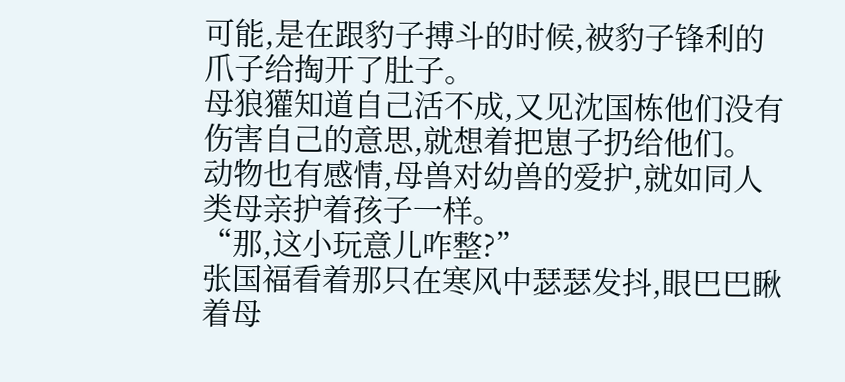可能,是在跟豹子搏斗的时候,被豹子锋利的爪子给掏开了肚子。
母狼獾知道自己活不成,又见沈国栋他们没有伤害自己的意思,就想着把崽子扔给他们。
动物也有感情,母兽对幼兽的爱护,就如同人类母亲护着孩子一样。
“那,这小玩意儿咋整?”
张国福看着那只在寒风中瑟瑟发抖,眼巴巴瞅着母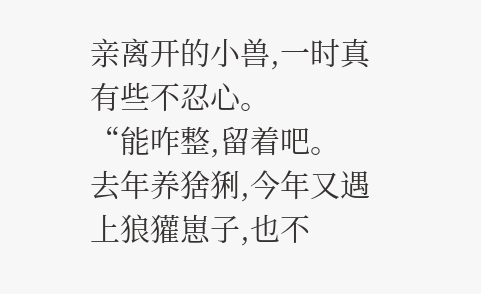亲离开的小兽,一时真有些不忍心。
“能咋整,留着吧。
去年养猞猁,今年又遇上狼獾崽子,也不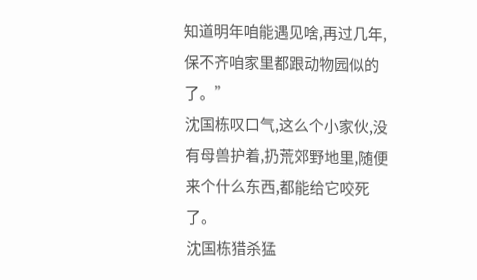知道明年咱能遇见啥,再过几年,保不齐咱家里都跟动物园似的了。”
沈国栋叹口气,这么个小家伙,没有母兽护着,扔荒郊野地里,随便来个什么东西,都能给它咬死了。
沈国栋猎杀猛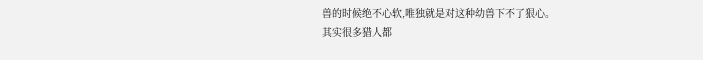兽的时候绝不心软,唯独就是对这种幼兽下不了狠心。
其实很多猎人都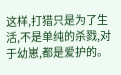这样,打猎只是为了生活,不是单纯的杀戮,对于幼崽,都是爱护的。